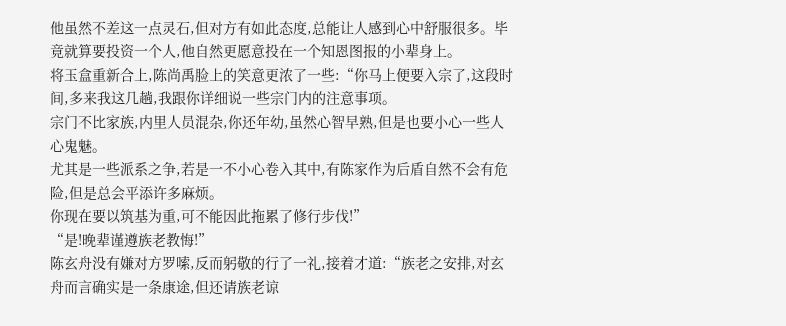他虽然不差这一点灵石,但对方有如此态度,总能让人感到心中舒服很多。毕竟就算要投资一个人,他自然更愿意投在一个知恩图报的小辈身上。
将玉盒重新合上,陈尚禹脸上的笑意更浓了一些:“你马上便要入宗了,这段时间,多来我这几趟,我跟你详细说一些宗门内的注意事项。
宗门不比家族,内里人员混杂,你还年幼,虽然心智早熟,但是也要小心一些人心鬼魅。
尤其是一些派系之争,若是一不小心卷入其中,有陈家作为后盾自然不会有危险,但是总会平添许多麻烦。
你现在要以筑基为重,可不能因此拖累了修行步伐!”
“是!晚辈谨遵族老教悔!”
陈玄舟没有嫌对方罗嗦,反而躬敬的行了一礼,接着才道:“族老之安排,对玄舟而言确实是一条康途,但还请族老谅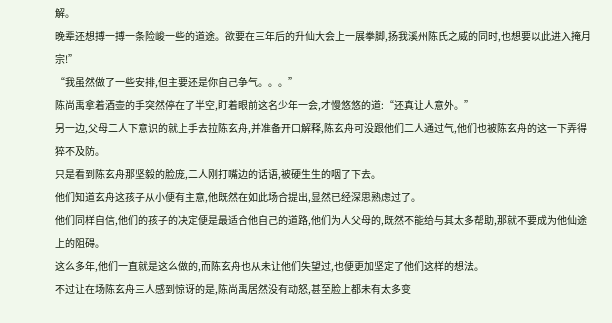解。
晚辈还想搏一搏一条险峻一些的道途。欲要在三年后的升仙大会上一展拳脚,扬我溪州陈氏之威的同时,也想要以此进入掩月宗!”
“我虽然做了一些安排,但主要还是你自己争气。。。”
陈尚禹拿着酒壶的手突然停在了半空,盯着眼前这名少年一会,才慢悠悠的道:“还真让人意外。”
另一边,父母二人下意识的就上手去拉陈玄舟,并准备开口解释,陈玄舟可没跟他们二人通过气,他们也被陈玄舟的这一下弄得猝不及防。
只是看到陈玄舟那坚毅的脸庞,二人刚打嘴边的话语,被硬生生的咽了下去。
他们知道玄舟这孩子从小便有主意,他既然在如此场合提出,显然已经深思熟虑过了。
他们同样自信,他们的孩子的决定便是最适合他自己的道路,他们为人父母的,既然不能给与其太多帮助,那就不要成为他仙途上的阻碍。
这么多年,他们一直就是这么做的,而陈玄舟也从未让他们失望过,也便更加坚定了他们这样的想法。
不过让在场陈玄舟三人感到惊讶的是,陈尚禹居然没有动怒,甚至脸上都未有太多变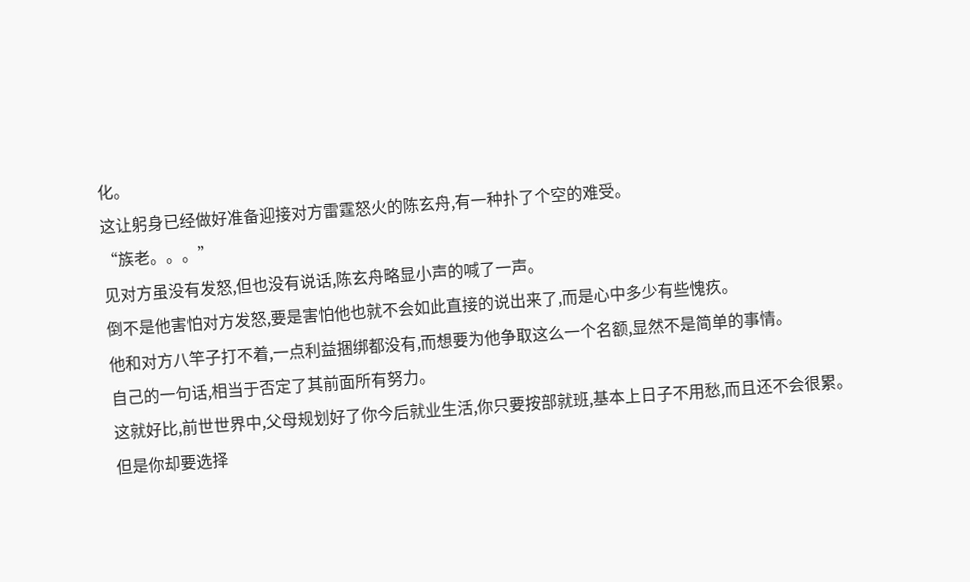化。
这让躬身已经做好准备迎接对方雷霆怒火的陈玄舟,有一种扑了个空的难受。
“族老。。。”
见对方虽没有发怒,但也没有说话,陈玄舟略显小声的喊了一声。
倒不是他害怕对方发怒,要是害怕他也就不会如此直接的说出来了,而是心中多少有些愧疚。
他和对方八竿子打不着,一点利益捆绑都没有,而想要为他争取这么一个名额,显然不是简单的事情。
自己的一句话,相当于否定了其前面所有努力。
这就好比,前世世界中,父母规划好了你今后就业生活,你只要按部就班,基本上日子不用愁,而且还不会很累。
但是你却要选择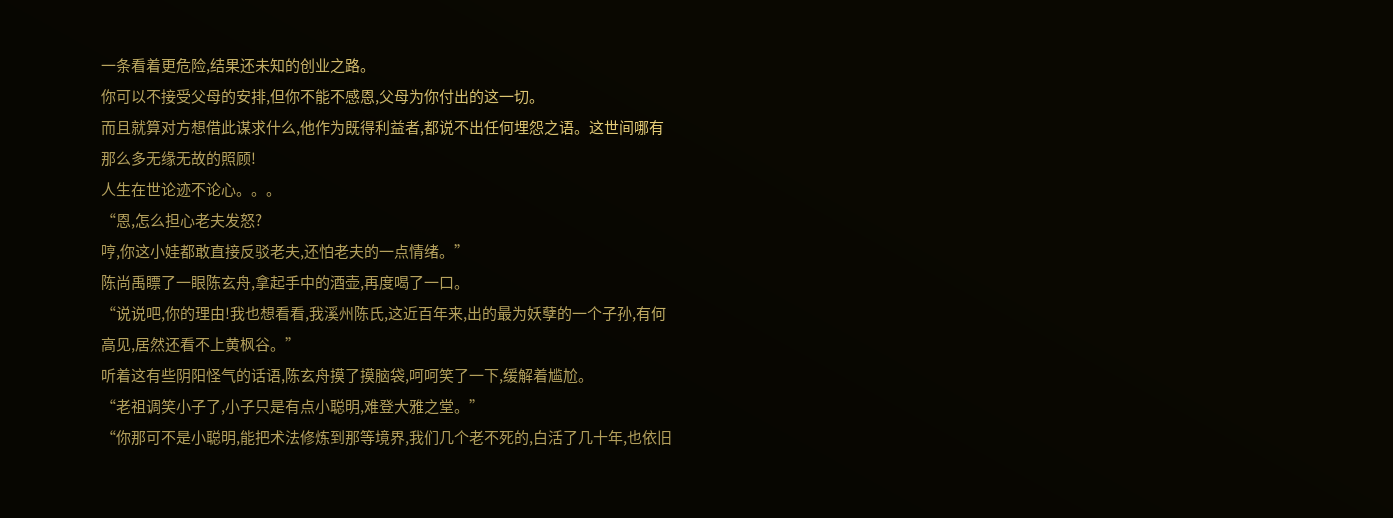一条看着更危险,结果还未知的创业之路。
你可以不接受父母的安排,但你不能不感恩,父母为你付出的这一切。
而且就算对方想借此谋求什么,他作为既得利益者,都说不出任何埋怨之语。这世间哪有那么多无缘无故的照顾!
人生在世论迹不论心。。。
“恩,怎么担心老夫发怒?
哼,你这小娃都敢直接反驳老夫,还怕老夫的一点情绪。”
陈尚禹瞟了一眼陈玄舟,拿起手中的酒壶,再度喝了一口。
“说说吧,你的理由!我也想看看,我溪州陈氏,这近百年来,出的最为妖孽的一个子孙,有何高见,居然还看不上黄枫谷。”
听着这有些阴阳怪气的话语,陈玄舟摸了摸脑袋,呵呵笑了一下,缓解着尴尬。
“老祖调笑小子了,小子只是有点小聪明,难登大雅之堂。”
“你那可不是小聪明,能把术法修炼到那等境界,我们几个老不死的,白活了几十年,也依旧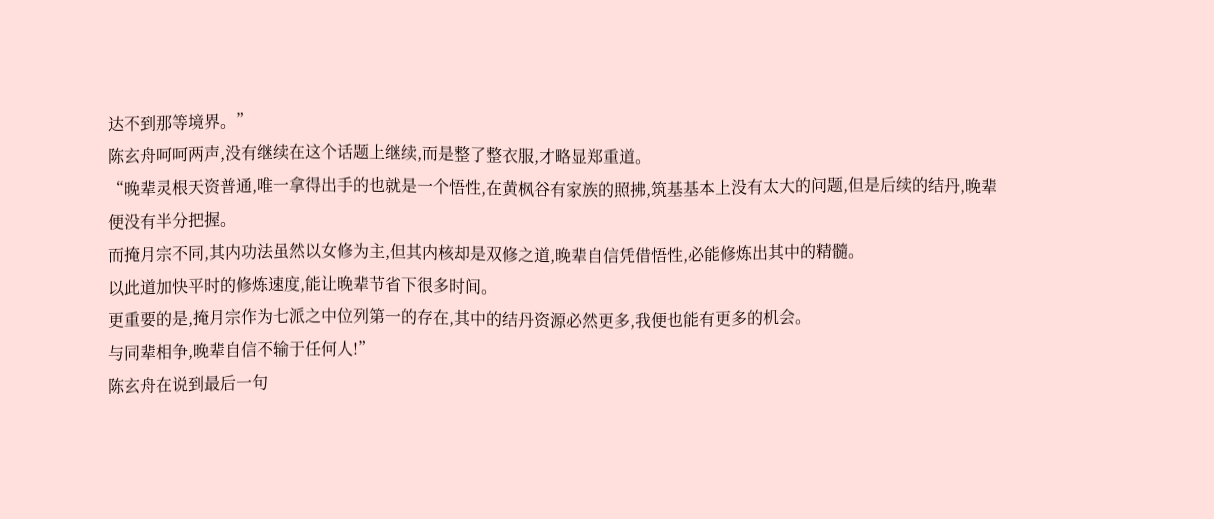达不到那等境界。”
陈玄舟呵呵两声,没有继续在这个话题上继续,而是整了整衣服,才略显郑重道。
“晚辈灵根天资普通,唯一拿得出手的也就是一个悟性,在黄枫谷有家族的照拂,筑基基本上没有太大的问题,但是后续的结丹,晚辈便没有半分把握。
而掩月宗不同,其内功法虽然以女修为主,但其内核却是双修之道,晚辈自信凭借悟性,必能修炼出其中的精髓。
以此道加快平时的修炼速度,能让晚辈节省下很多时间。
更重要的是,掩月宗作为七派之中位列第一的存在,其中的结丹资源必然更多,我便也能有更多的机会。
与同辈相争,晚辈自信不输于任何人!”
陈玄舟在说到最后一句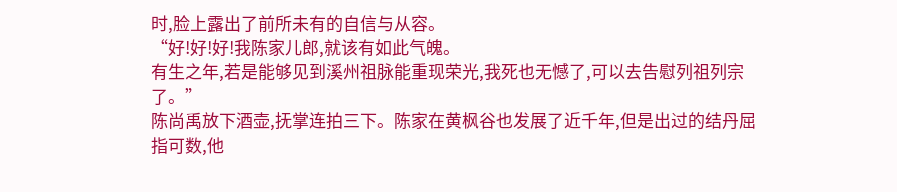时,脸上露出了前所未有的自信与从容。
“好!好!好!我陈家儿郎,就该有如此气魄。
有生之年,若是能够见到溪州祖脉能重现荣光,我死也无憾了,可以去告慰列祖列宗了。”
陈尚禹放下酒壶,抚掌连拍三下。陈家在黄枫谷也发展了近千年,但是出过的结丹屈指可数,他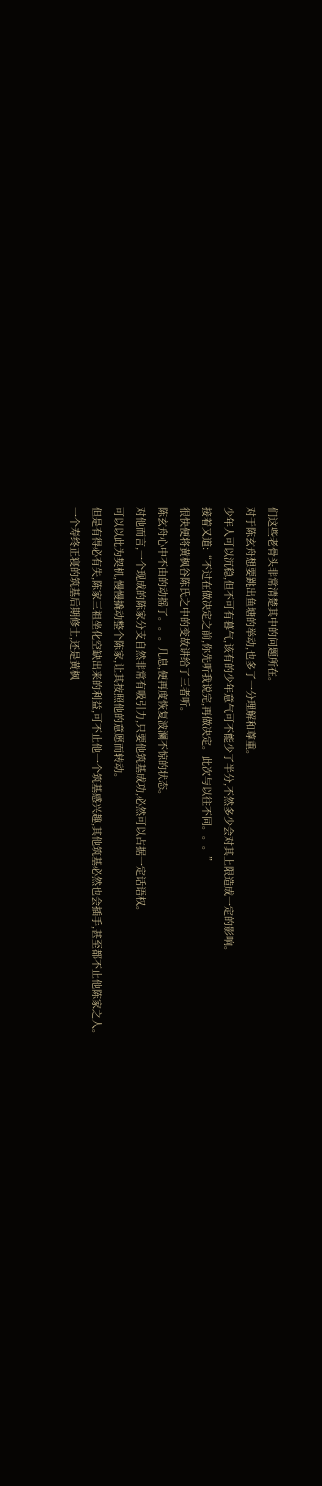们这些老骨头非常清楚其中的问题所在。
对于陈玄舟想要跳出鱼塘的举动,也多了一分理解和尊重。
少年人可以沉稳,但不可有暮气,该有的少年意气可不能少了半分,不然多少会对其上限造成一定的影响。
接着又道:“不过在做决定之前,你先听我说完,再做决定。此次与以往不同。。。”
很快便将黄枫谷陈氏之中的变故讲给了三者听。
陈玄舟心中不由的动摇了。。。几息,便再度恢复波澜不惊的状态。
对他而言,一个现成的陈家分支自然非常有吸引力,只要他筑基成功,必然可以占据一定话语权。
可以以此为契机,慢慢撬动整个陈家,让其按照他的意愿而转动。
但是有得必有失,陈家三祖坐化空缺出来的利益,可不止他一个筑基感兴趣,其他筑基必然也会插手,甚至都不止他陈家之人。
一个寿终正寝的筑基后期修士,还是黄枫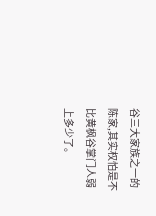谷三大家族之一的陈家,其实权怕是不比黄枫谷掌门人弱上多少了。